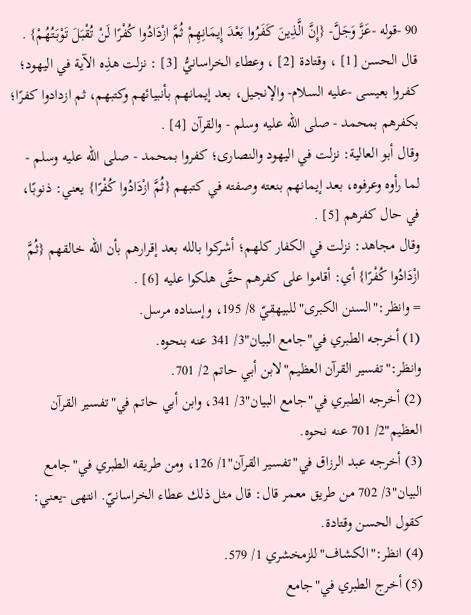90 -قوله -عَزَّ وَجَلَّ- {إِنَّ الَّذِينَ كَفَرُوا بَعْدَ إِيمَانِهِمْ ثُمَّ ازْدَادُوا كُفْرًا لَنْ تُقْبَلَ تَوْبَتُهُمْ} .
قال الحسن [1] ، وقتادة [2] ، وعطاء الخراسانيُّ [3] : نزلت هذِه الآية في اليهود؛ كفروا بعيسى -عليه السلام- والإنجيل، بعد إيمانهم بأنبيائهم وكتبهم، ثم ازدادوا كفرًا؛ بكفرهم بمحمد - صلى الله عليه وسلم - والقرآن [4] .
وقال أبو العالية: نزلت في اليهود والنصارى؛ كفروا بمحمد - صلى الله عليه وسلم - لما رأوه وعرفوه، بعد إيمانهم بنعته وصفته في كتبهم {ثُمَّ ازْدَادُوا كُفْرًا} يعني: ذنوبًا، في حال كفرهم [5] .
وقال مجاهد: نزلت في الكفار كلهم؛ أشركوا بالله بعد إقرارهم بأن الله خالقهم {ثُمَّ ازْدَادُوا كُفْرًا} أي: أقاموا على كفرهم حتَّى هلكوا عليه [6] .
= وانظر:"السنن الكبرى"للبيهقيّ 8/ 195، وإسناده مرسل.
(1) أخرجه الطبري في"جامع البيان"3/ 341 عنه بنحوه.
وانظر:"تفسير القرآن العظيم"لابن أبي حاتم 2/ 701.
(2) أخرجه الطبري في"جامع البيان"3/ 341، وابن أبي حاتم في"تفسير القرآن العظيم"2/ 701 عنه نحوه.
(3) أخرجه عبد الرزاق في"تفسير القرآن"1/ 126، ومن طريقه الطبري في"جامع البيان"3/ 702 من طريق معمر قال: قال مثل ذلك عطاء الخراسانيّ. انتهى -يعني: كقول الحسن وقتادة.
(4) انظر:"الكشاف"للزمخشري 1/ 579.
(5) أخرج الطبري في"جامع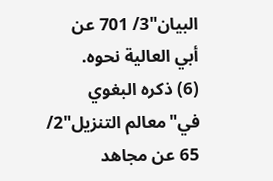البيان"3/ 701 عن أبي العالية نحوه.
(6) ذكره البغوي في"معالم التنزيل"2/ 65 عن مجاهد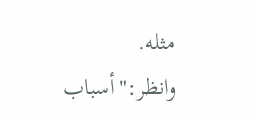مثله.
وانظر:"أسباب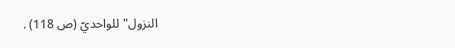النزول"للواحديّ (ص 118) .